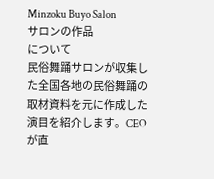Minzoku Buyo Salon
サロンの作品
について
民俗舞踊サロンが収集した全国各地の民俗舞踊の取材資料を元に作成した演目を紹介します。CEOが直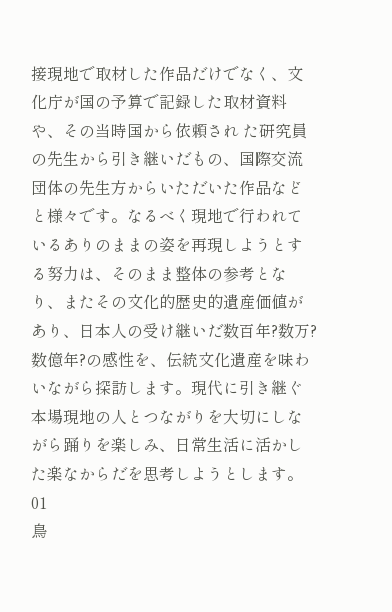接現地で取材した作品だけでなく、文化庁が国の予算で記録した取材資料や、その当時国から依頼され た研究員の先生から引き継いだもの、国際交流団体の先生方からいただいた作品などと様々です。なるべく現地で行われているありのままの姿を再現しようとする努力は、そのまま整体の参考となり、またその文化的歴史的遺産価値があり、日本人の受け継いだ数百年?数万?数億年?の感性を、伝統文化遺産を味わいながら探訪します。現代に引き継ぐ本場現地の人とつながりを大切にしながら踊りを楽しみ、日常生活に活かした楽なからだを思考しようとします。
01
鳥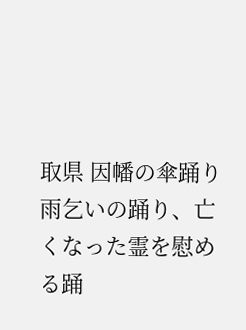取県 因幡の傘踊り
雨乞いの踊り、亡くなった霊を慰める踊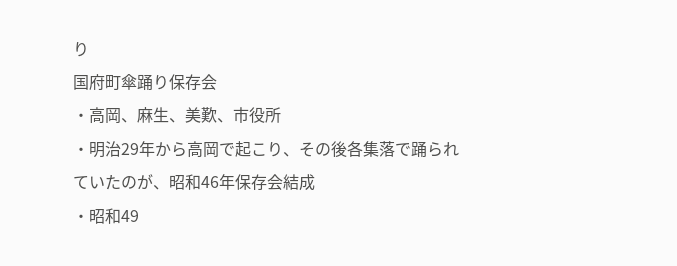り
国府町傘踊り保存会
・高岡、麻生、美歎、市役所
・明治29年から高岡で起こり、その後各集落で踊られていたのが、昭和46年保存会結成
・昭和49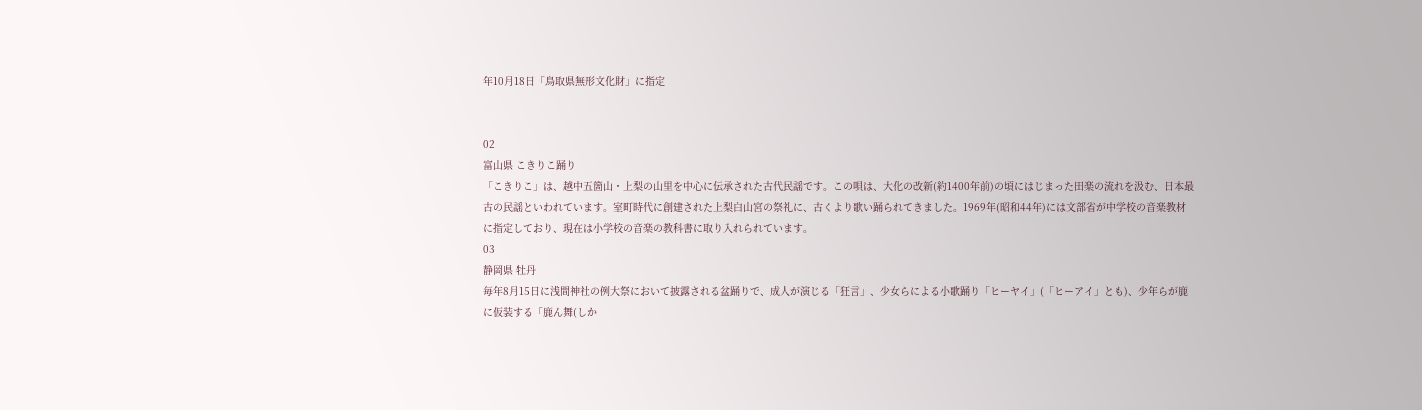年10月18日「鳥取県無形文化財」に指定


02
富山県 こきりこ踊り
「こきりこ」は、越中五箇山・上梨の山里を中心に伝承された古代民謡です。この唄は、大化の改新(約1400年前)の頃にはじまった田楽の流れを汲む、日本最古の民謡といわれています。室町時代に創建された上梨白山宮の祭礼に、古くより歌い踊られてきました。1969年(昭和44年)には文部省が中学校の音楽教材に指定しており、現在は小学校の音楽の教科書に取り入れられています。
03
静岡県 牡丹
毎年8月15日に浅間神社の例大祭において披露される盆踊りで、成人が演じる「狂言」、少女らによる小歌踊り「ヒーヤイ」(「ヒーアイ」とも)、少年らが鹿に仮装する「鹿ん舞(しか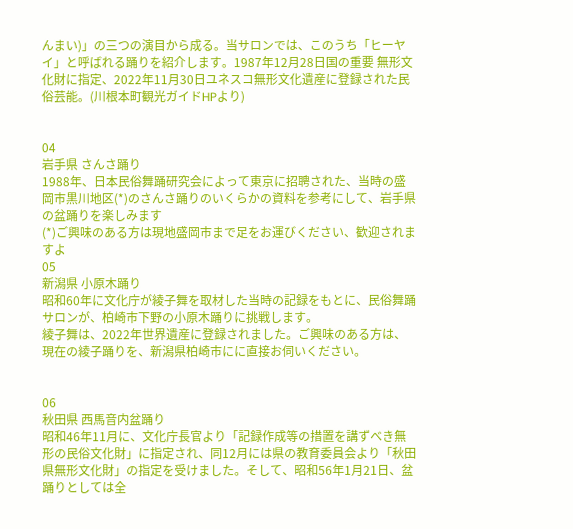んまい)」の三つの演目から成る。当サロンでは、このうち「ヒーヤイ」と呼ばれる踊りを紹介します。1987年12月28日国の重要 無形文化財に指定、2022年11月30日ユネスコ無形文化遺産に登録された民俗芸能。(川根本町観光ガイドHPより)


04
岩手県 さんさ踊り
1988年、日本民俗舞踊研究会によって東京に招聘された、当時の盛岡市黒川地区(*)のさんさ踊りのいくらかの資料を参考にして、岩手県の盆踊りを楽しみます
(*)ご興味のある方は現地盛岡市まで足をお運びください、歓迎されますよ
05
新潟県 小原木踊り
昭和60年に文化庁が綾子舞を取材した当時の記録をもとに、民俗舞踊サロンが、柏崎市下野の小原木踊りに挑戦します。
綾子舞は、2022年世界遺産に登録されました。ご興味のある方は、現在の綾子踊りを、新潟県柏崎市にに直接お伺いください。


06
秋田県 西馬音内盆踊り
昭和46年11月に、文化庁長官より「記録作成等の措置を講ずべき無形の民俗文化財」に指定され、同12月には県の教育委員会より「秋田県無形文化財」の指定を受けました。そして、昭和56年1月21日、盆踊りとしては全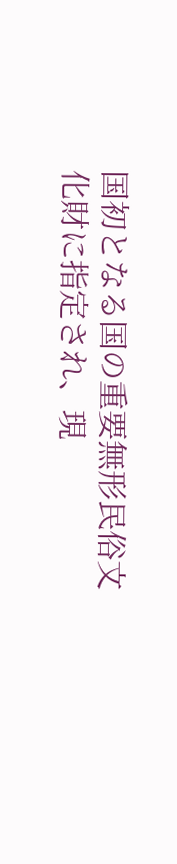国初となる国の重要無形民俗文化財に指定され、現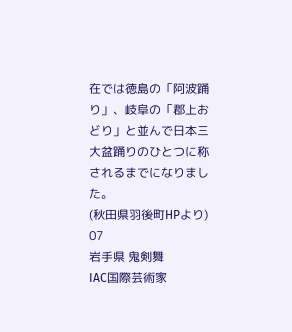在では徳島の「阿波踊り」、岐阜の「郡上おどり」と並んで日本三大盆踊りのひとつに称されるまでになりました。
(秋田県羽後町HPより)
07
岩手県 鬼剣舞
IAC国際芸術家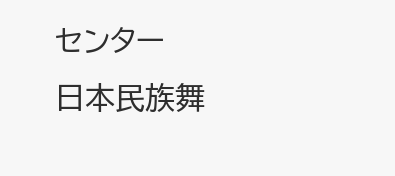センター
日本民族舞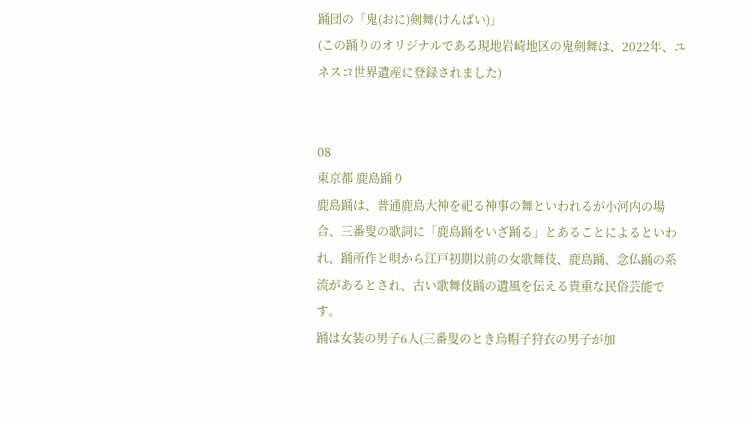踊団の「鬼(おに)剣舞(けんばい)」
(この踊りのオリジナルである現地岩崎地区の鬼剣舞は、2022年、ユネスコ世界遺産に登録されました)


08
東京都 鹿島踊り
鹿島踊は、普通鹿島大神を祀る神事の舞といわれるが小河内の場合、三番叟の歌詞に「鹿島踊をいざ踊る」とあることによるといわれ、踊所作と唄から江戸初期以前の女歌舞伎、鹿島踊、念仏踊の系流があるとされ、古い歌舞伎踊の遺風を伝える貴重な民俗芸能です。
踊は女装の男子6人(三番叟のとき烏帽子狩衣の男子が加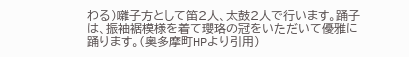わる)囃子方として笛2人、太鼓2人で行います。踊子は、振袖裾模様を着て瓔珞の冠をいただいて優雅に踊ります。(奥多摩町HPより引用)